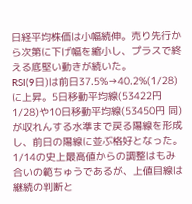日経平均株価は小幅続伸。売り先行から次第に下げ幅を縮小し、プラスで終える底堅い動きが続いた。
RSI(9日)は前日37.5%→40.2%(1/28)に上昇。5日移動平均線(53422円 1/28)や10日移動平均線(53450円 同)が収れんする水準まで戻る陽線を形成し、前日の陽線に並ぶ格好となった。1/14の史上最高値からの調整はもみ合いの範ちゅうであるが、上値目線は継続の判断と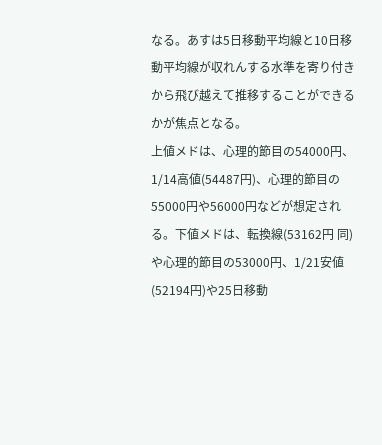なる。あすは5日移動平均線と10日移動平均線が収れんする水準を寄り付きから飛び越えて推移することができるかが焦点となる。
上値メドは、心理的節目の54000円、1/14高値(54487円)、心理的節目の55000円や56000円などが想定される。下値メドは、転換線(53162円 同)や心理的節目の53000円、1/21安値(52194円)や25日移動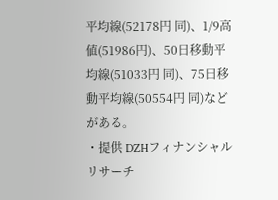平均線(52178円 同)、1/9高値(51986円)、50日移動平均線(51033円 同)、75日移動平均線(50554円 同)などがある。
・提供 DZHフィナンシャルリサーチ